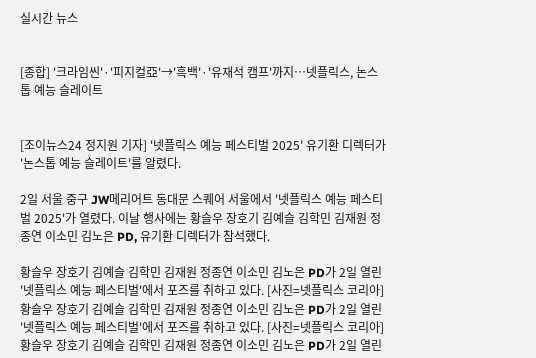실시간 뉴스


[종합] '크라임씬'·'피지컬亞'→'흑백'·'유재석 캠프'까지…넷플릭스, 논스톱 예능 슬레이트


[조이뉴스24 정지원 기자] '넷플릭스 예능 페스티벌 2025' 유기환 디렉터가 '논스톱 예능 슬레이트'를 알렸다.

2일 서울 중구 JW메리어트 동대문 스퀘어 서울에서 '넷플릭스 예능 페스티벌 2025'가 열렸다. 이날 행사에는 황슬우 장호기 김예슬 김학민 김재원 정종연 이소민 김노은 PD, 유기환 디렉터가 참석했다.

황슬우 장호기 김예슬 김학민 김재원 정종연 이소민 김노은 PD가 2일 열린 '넷플릭스 예능 페스티벌'에서 포즈를 취하고 있다. [사진=넷플릭스 코리아]
황슬우 장호기 김예슬 김학민 김재원 정종연 이소민 김노은 PD가 2일 열린 '넷플릭스 예능 페스티벌'에서 포즈를 취하고 있다. [사진=넷플릭스 코리아]
황슬우 장호기 김예슬 김학민 김재원 정종연 이소민 김노은 PD가 2일 열린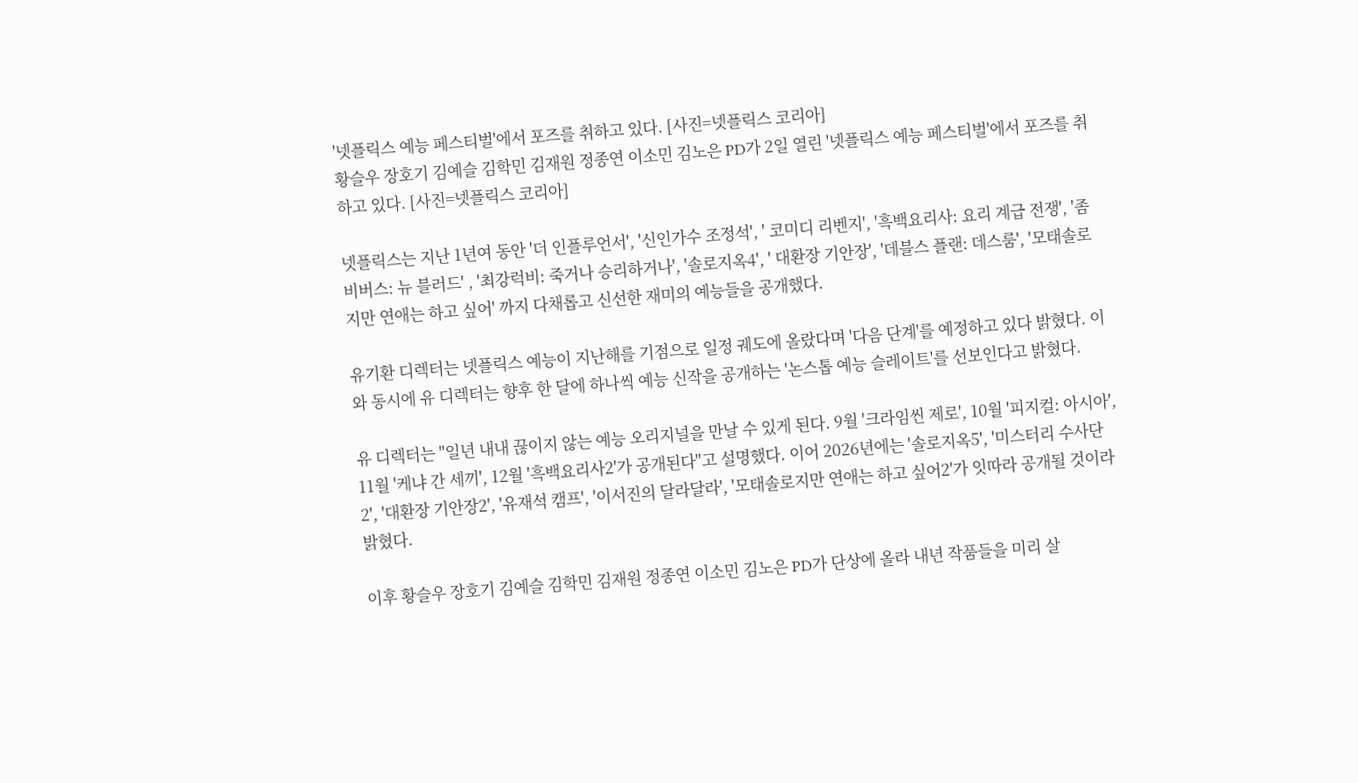'넷플릭스 예능 페스티벌'에서 포즈를 취하고 있다. [사진=넷플릭스 코리아]
황슬우 장호기 김예슬 김학민 김재원 정종연 이소민 김노은 PD가 2일 열린 '넷플릭스 예능 페스티벌'에서 포즈를 취하고 있다. [사진=넷플릭스 코리아]

넷플릭스는 지난 1년여 동안 '더 인플루언서', '신인가수 조정석', ' 코미디 리벤지', '흑백요리사: 요리 계급 전쟁', '좀비버스: 뉴 블러드' , '최강럭비: 죽거나 승리하거나', '솔로지옥4', ' 대환장 기안장', '데블스 플랜: 데스룸', '모태솔로지만 연애는 하고 싶어' 까지 다채롭고 신선한 재미의 예능들을 공개했다.

유기환 디렉터는 넷플릭스 예능이 지난해를 기점으로 일정 궤도에 올랐다며 '다음 단계'를 예정하고 있다 밝혔다. 이와 동시에 유 디렉터는 향후 한 달에 하나씩 예능 신작을 공개하는 '논스톱 예능 슬레이트'를 선보인다고 밝혔다.

유 디렉터는 "일년 내내 끊이지 않는 예능 오리지널을 만날 수 있게 된다. 9월 '크라임씬 제로', 10월 '피지컬: 아시아', 11월 '케냐 간 세끼', 12월 '흑백요리사2'가 공개된다"고 설명했다. 이어 2026년에는 '솔로지옥5', '미스터리 수사단2', '대환장 기안장2', '유재석 캠프', '이서진의 달라달라', '모태솔로지만 연애는 하고 싶어2'가 잇따라 공개될 것이라 밝혔다.

이후 황슬우 장호기 김예슬 김학민 김재원 정종연 이소민 김노은 PD가 단상에 올라 내년 작품들을 미리 살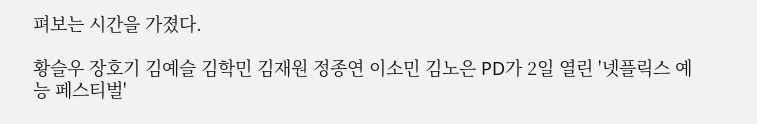펴보는 시간을 가졌다.

황슬우 장호기 김예슬 김학민 김재원 정종연 이소민 김노은 PD가 2일 열린 '넷플릭스 예능 페스티벌'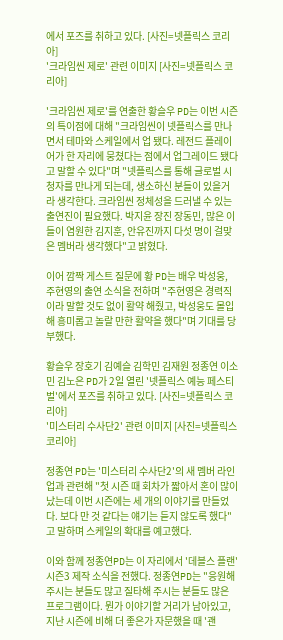에서 포즈를 취하고 있다. [사진=넷플릭스 코리아]
'크라임씬 제로' 관련 이미지 [사진=넷플릭스 코리아]

'크라임씬 제로'를 연출한 황슬우 PD는 이번 시즌의 특이점에 대해 "크라임씬이 넷플릭스를 만나면서 테마와 스케일에서 업 됐다. 레전드 플레이어가 한 자리에 뭉쳤다는 점에서 업그레이드 됐다고 말할 수 있다"며 "넷플릭스를 통해 글로벌 시청자를 만나게 되는데, 생소하신 분들이 있을거라 생각한다. 크라임씬 정체성을 드러낼 수 있는 출연진이 필요했다. 박지윤 장진 장동민, 많은 이들이 염원한 김지훈, 안유진까지 다섯 명이 걸맞은 멤버라 생각했다"고 밝혔다.

이어 깜짝 게스트 질문에 황 PD는 배우 박성웅, 주현영의 출연 소식을 전하며 "주현영은 경력직이라 말할 것도 없이 활약 해줬고, 박성웅도 몰입해 흥미롭고 놀랄 만한 활약을 했다"며 기대를 당부했다.

황슬우 장호기 김예슬 김학민 김재원 정종연 이소민 김노은 PD가 2일 열린 '넷플릭스 예능 페스티벌'에서 포즈를 취하고 있다. [사진=넷플릭스 코리아]
'미스터리 수사단2' 관련 이미지 [사진=넷플릭스 코리아]

정종연 PD는 '미스터리 수사단2'의 새 멤버 라인업과 관련해 "첫 시즌 때 회차가 짧아서 혼이 많이 났는데 이번 시즌에는 세 개의 이야기를 만들었다. 보다 만 것 같다는 얘기는 듣지 않도록 했다"고 말하며 스케일의 확대를 예고했다.

이와 함께 정종연PD는 이 자리에서 '데블스 플랜' 시즌3 제작 소식을 전했다. 정종연PD는 "응원해 주시는 분들도 많고 질타해 주시는 분들도 많은 프로그램이다. 뭔가 이야기할 거리가 남아있고, 지난 시즌에 비해 더 좋은가 자문했을 때 '괜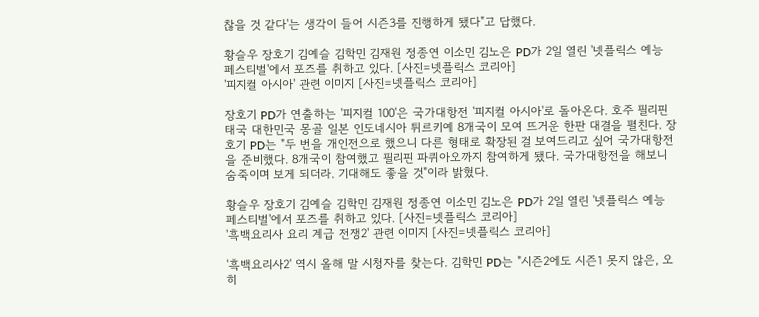찮을 것 같다'는 생각이 들어 시즌3를 진행하게 됐다"고 답했다.

황슬우 장호기 김예슬 김학민 김재원 정종연 이소민 김노은 PD가 2일 열린 '넷플릭스 예능 페스티벌'에서 포즈를 취하고 있다. [사진=넷플릭스 코리아]
'피지컬 아시아' 관련 이미지 [사진=넷플릭스 코리아]

장호기 PD가 연출하는 '피지컬 100'은 국가대항전 '피지컬 아시아'로 돌아온다. 호주 필리핀 태국 대한민국 몽골 일본 인도네시아 튀르키예 8개국이 모여 뜨거운 한판 대결을 펼친다. 장호기 PD는 "두 번을 개인전으로 했으니 다른 형태로 확장된 걸 보여드리고 싶어 국가대항전을 준비했다. 8개국이 참여했고 필리핀 파퀴아오까지 참여하게 됐다. 국가대항전을 해보니 숨죽이며 보게 되더라. 기대해도 좋을 것"이라 밝혔다.

황슬우 장호기 김예슬 김학민 김재원 정종연 이소민 김노은 PD가 2일 열린 '넷플릭스 예능 페스티벌'에서 포즈를 취하고 있다. [사진=넷플릭스 코리아]
'흑백요리사 요리 계급 전쟁2' 관련 이미지 [사진=넷플릭스 코리아]

'흑백요리사2' 역시 올해 말 시청자를 찾는다. 김학민 PD는 "시즌2에도 시즌1 못지 않은, 오히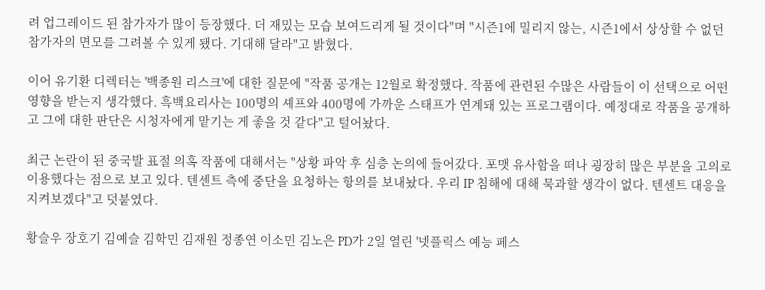려 업그레이드 된 참가자가 많이 등장했다. 더 재밌는 모습 보여드리게 될 것이다"며 "시즌1에 밀리지 않는, 시즌1에서 상상할 수 없던 참가자의 면모를 그려볼 수 있게 됐다. 기대해 달라"고 밝혔다.

이어 유기환 디렉터는 '백종원 리스크'에 대한 질문에 "작품 공개는 12월로 확정했다. 작품에 관련된 수많은 사람들이 이 선택으로 어떤 영향을 받는지 생각했다. 흑백요리사는 100명의 셰프와 400명에 가까운 스태프가 연계돼 있는 프로그램이다. 예정대로 작품을 공개하고 그에 대한 판단은 시청자에게 맡기는 게 좋을 것 같다"고 털어놨다.

최근 논란이 된 중국발 표절 의혹 작품에 대해서는 "상황 파악 후 심층 논의에 들어갔다. 포맷 유사함을 떠나 굉장히 많은 부분을 고의로 이용했다는 점으로 보고 있다. 텐센트 측에 중단을 요청하는 항의를 보내놨다. 우리 IP 침해에 대해 묵과할 생각이 없다. 텐센트 대응을 지켜보겠다"고 덧붙였다.

황슬우 장호기 김예슬 김학민 김재원 정종연 이소민 김노은 PD가 2일 열린 '넷플릭스 예능 페스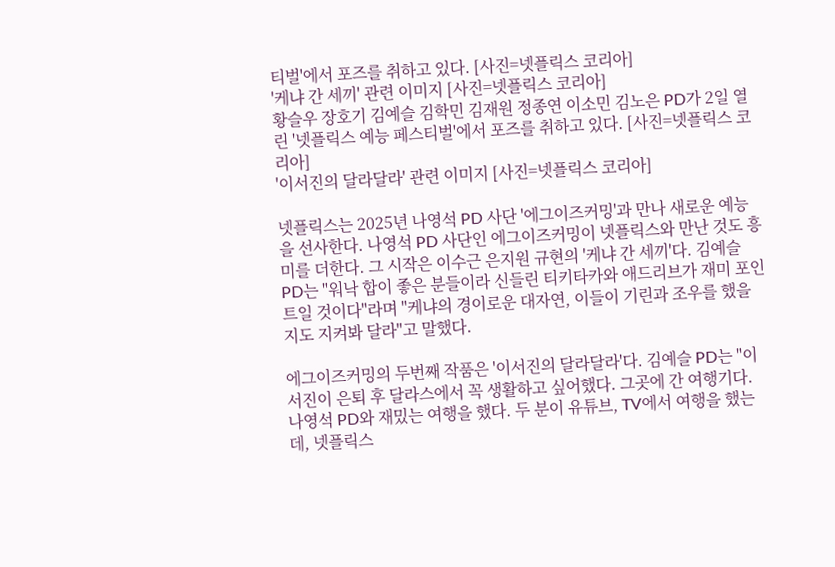티벌'에서 포즈를 취하고 있다. [사진=넷플릭스 코리아]
'케냐 간 세끼' 관련 이미지 [사진=넷플릭스 코리아]
황슬우 장호기 김예슬 김학민 김재원 정종연 이소민 김노은 PD가 2일 열린 '넷플릭스 예능 페스티벌'에서 포즈를 취하고 있다. [사진=넷플릭스 코리아]
'이서진의 달라달라' 관련 이미지 [사진=넷플릭스 코리아]

넷플릭스는 2025년 나영석 PD 사단 '에그이즈커밍'과 만나 새로운 예능을 선사한다. 나영석 PD 사단인 에그이즈커밍이 넷플릭스와 만난 것도 흥미를 더한다. 그 시작은 이수근 은지원 규현의 '케냐 간 세끼'다. 김예슬 PD는 "워낙 합이 좋은 분들이라 신들린 티키타카와 애드리브가 재미 포인트일 것이다"라며 "케냐의 경이로운 대자연, 이들이 기린과 조우를 했을 지도 지켜봐 달라"고 말했다.

에그이즈커밍의 두번째 작품은 '이서진의 달라달라'다. 김예슬 PD는 "이서진이 은퇴 후 달라스에서 꼭 생활하고 싶어했다. 그곳에 간 여행기다. 나영석 PD와 재밌는 여행을 했다. 두 분이 유튜브, TV에서 여행을 했는데, 넷플릭스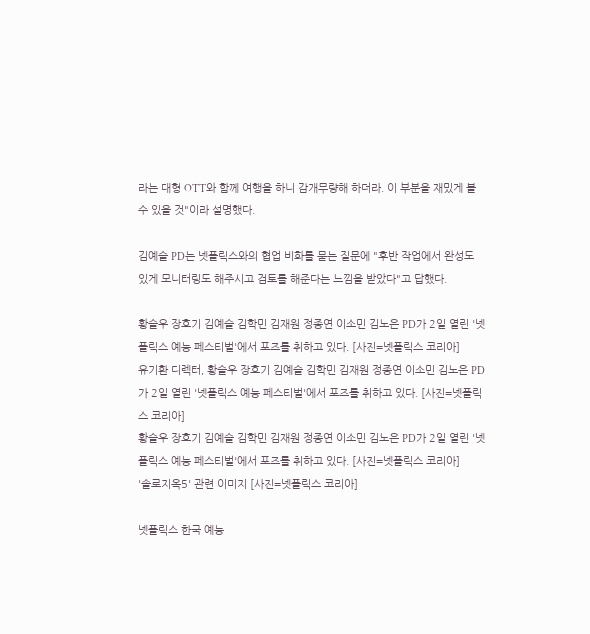라는 대형 OTT와 함께 여행을 하니 감개무량해 하더라. 이 부분을 재밌게 볼 수 있을 것"이라 설명했다.

김예슬 PD는 넷플릭스와의 협업 비화를 묻는 질문에 "후반 작업에서 완성도 있게 모니터링도 해주시고 검토를 해준다는 느낌을 받았다"고 답했다.

황슬우 장호기 김예슬 김학민 김재원 정종연 이소민 김노은 PD가 2일 열린 '넷플릭스 예능 페스티벌'에서 포즈를 취하고 있다. [사진=넷플릭스 코리아]
유기환 디렉터, 황슬우 장호기 김예슬 김학민 김재원 정종연 이소민 김노은 PD가 2일 열린 '넷플릭스 예능 페스티벌'에서 포즈를 취하고 있다. [사진=넷플릭스 코리아]
황슬우 장호기 김예슬 김학민 김재원 정종연 이소민 김노은 PD가 2일 열린 '넷플릭스 예능 페스티벌'에서 포즈를 취하고 있다. [사진=넷플릭스 코리아]
'솔로지옥5' 관련 이미지 [사진=넷플릭스 코리아]

넷플릭스 한국 예능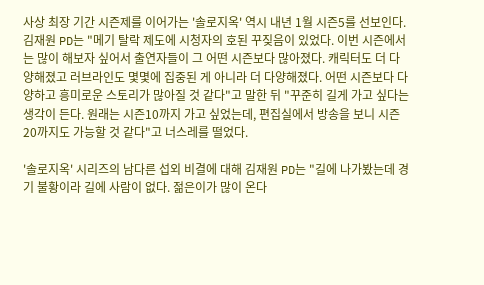사상 최장 기간 시즌제를 이어가는 '솔로지옥' 역시 내년 1월 시즌5를 선보인다. 김재원 PD는 "메기 탈락 제도에 시청자의 호된 꾸짖음이 있었다. 이번 시즌에서는 많이 해보자 싶어서 출연자들이 그 어떤 시즌보다 많아졌다. 캐릭터도 더 다양해졌고 러브라인도 몇몇에 집중된 게 아니라 더 다양해졌다. 어떤 시즌보다 다양하고 흥미로운 스토리가 많아질 것 같다"고 말한 뒤 "꾸준히 길게 가고 싶다는 생각이 든다. 원래는 시즌10까지 가고 싶었는데, 편집실에서 방송을 보니 시즌20까지도 가능할 것 같다"고 너스레를 떨었다.

'솔로지옥' 시리즈의 남다른 섭외 비결에 대해 김재원 PD는 "길에 나가봤는데 경기 불황이라 길에 사람이 없다. 젊은이가 많이 온다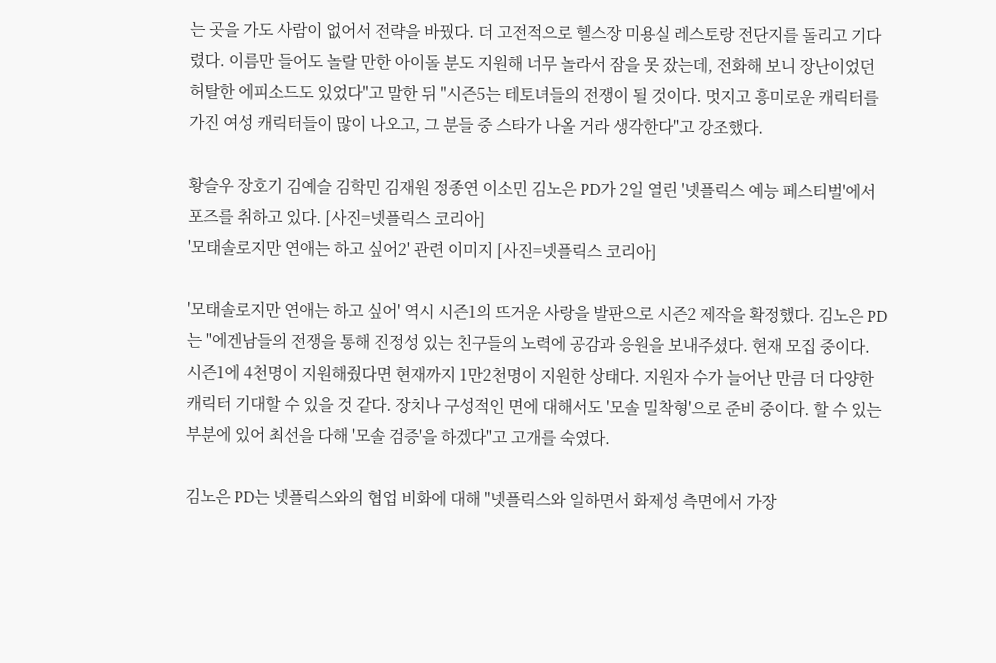는 곳을 가도 사람이 없어서 전략을 바꿨다. 더 고전적으로 헬스장 미용실 레스토랑 전단지를 돌리고 기다렸다. 이름만 들어도 놀랄 만한 아이돌 분도 지원해 너무 놀라서 잠을 못 잤는데, 전화해 보니 장난이었던 허탈한 에피소드도 있었다"고 말한 뒤 "시즌5는 테토녀들의 전쟁이 될 것이다. 멋지고 흥미로운 캐릭터를 가진 여성 캐릭터들이 많이 나오고, 그 분들 중 스타가 나올 거라 생각한다"고 강조했다.

황슬우 장호기 김예슬 김학민 김재원 정종연 이소민 김노은 PD가 2일 열린 '넷플릭스 예능 페스티벌'에서 포즈를 취하고 있다. [사진=넷플릭스 코리아]
'모태솔로지만 연애는 하고 싶어2' 관련 이미지 [사진=넷플릭스 코리아]

'모태솔로지만 연애는 하고 싶어' 역시 시즌1의 뜨거운 사랑을 발판으로 시즌2 제작을 확정했다. 김노은 PD는 "에겐남들의 전쟁을 통해 진정성 있는 친구들의 노력에 공감과 응원을 보내주셨다. 현재 모집 중이다. 시즌1에 4천명이 지원해줬다면 현재까지 1만2천명이 지원한 상태다. 지원자 수가 늘어난 만큼 더 다양한 캐릭터 기대할 수 있을 것 같다. 장치나 구성적인 면에 대해서도 '모솔 밀착형'으로 준비 중이다. 할 수 있는 부분에 있어 최선을 다해 '모솔 검증'을 하겠다"고 고개를 숙였다.

김노은 PD는 넷플릭스와의 협업 비화에 대해 "넷플릭스와 일하면서 화제성 측면에서 가장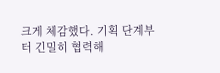크게 체감했다. 기획 단계부터 긴밀히 협력해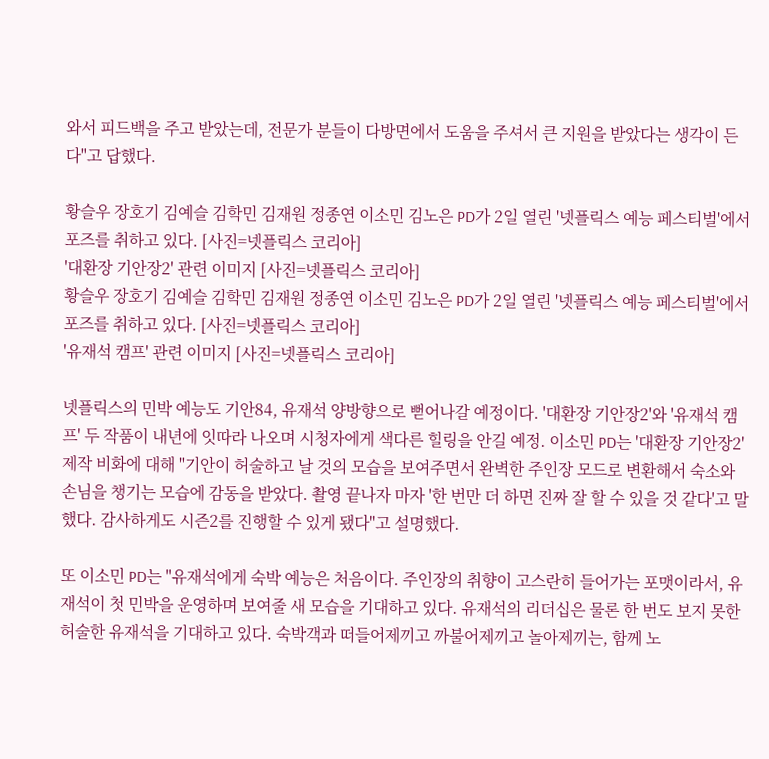와서 피드백을 주고 받았는데, 전문가 분들이 다방면에서 도움을 주셔서 큰 지원을 받았다는 생각이 든다"고 답했다.

황슬우 장호기 김예슬 김학민 김재원 정종연 이소민 김노은 PD가 2일 열린 '넷플릭스 예능 페스티벌'에서 포즈를 취하고 있다. [사진=넷플릭스 코리아]
'대환장 기안장2' 관련 이미지 [사진=넷플릭스 코리아]
황슬우 장호기 김예슬 김학민 김재원 정종연 이소민 김노은 PD가 2일 열린 '넷플릭스 예능 페스티벌'에서 포즈를 취하고 있다. [사진=넷플릭스 코리아]
'유재석 캠프' 관련 이미지 [사진=넷플릭스 코리아]

넷플릭스의 민박 예능도 기안84, 유재석 양방향으로 뻗어나갈 예정이다. '대환장 기안장2'와 '유재석 캠프' 두 작품이 내년에 잇따라 나오며 시청자에게 색다른 힐링을 안길 예정. 이소민 PD는 '대환장 기안장2' 제작 비화에 대해 "기안이 허술하고 날 것의 모습을 보여주면서 완벽한 주인장 모드로 변환해서 숙소와 손님을 챙기는 모습에 감동을 받았다. 촬영 끝나자 마자 '한 번만 더 하면 진짜 잘 할 수 있을 것 같다'고 말했다. 감사하게도 시즌2를 진행할 수 있게 됐다"고 설명했다.

또 이소민 PD는 "유재석에게 숙박 예능은 처음이다. 주인장의 취향이 고스란히 들어가는 포맷이라서, 유재석이 첫 민박을 운영하며 보여줄 새 모습을 기대하고 있다. 유재석의 리더십은 물론 한 번도 보지 못한 허술한 유재석을 기대하고 있다. 숙박객과 떠들어제끼고 까불어제끼고 놀아제끼는, 함께 노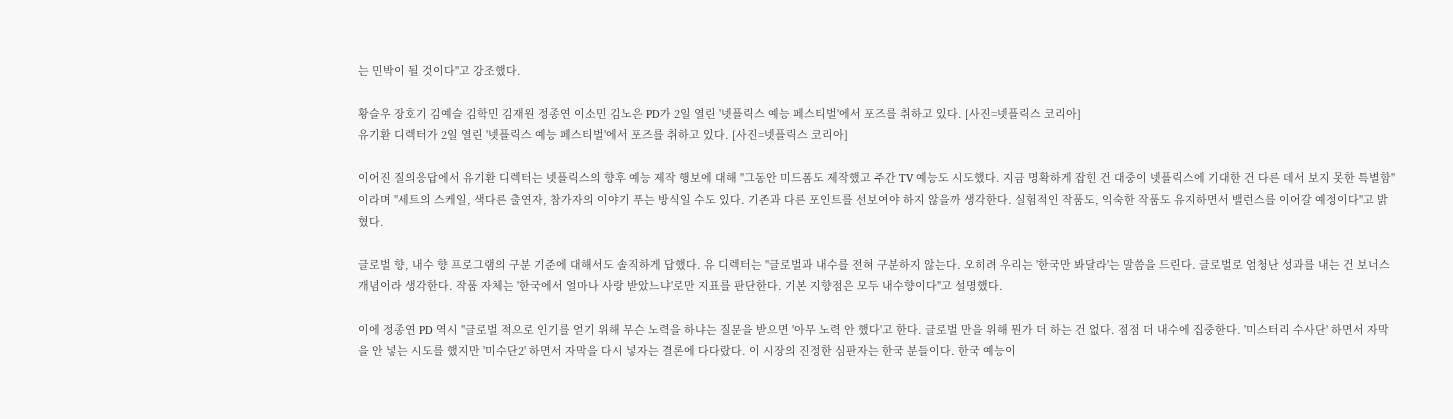는 민박이 될 것이다"고 강조했다.

황슬우 장호기 김예슬 김학민 김재원 정종연 이소민 김노은 PD가 2일 열린 '넷플릭스 예능 페스티벌'에서 포즈를 취하고 있다. [사진=넷플릭스 코리아]
유기환 디렉터가 2일 열린 '넷플릭스 예능 페스티벌'에서 포즈를 취하고 있다. [사진=넷플릭스 코리아]

이어진 질의응답에서 유기환 디렉터는 넷플릭스의 향후 예능 제작 행보에 대해 "그동안 미드폼도 제작했고 주간 TV 예능도 시도했다. 지금 명확하게 잡힌 건 대중이 넷플릭스에 기대한 건 다른 데서 보지 못한 특별함"이라며 "세트의 스케일, 색다른 출연자, 참가자의 이야기 푸는 방식일 수도 있다. 기존과 다른 포인트를 선보여야 하지 않을까 생각한다. 실험적인 작품도, 익숙한 작품도 유지하면서 밸런스를 이어갈 예정이다"고 밝혔다.

글로벌 향, 내수 향 프로그램의 구분 기준에 대해서도 솔직하게 답했다. 유 디렉터는 "글로벌과 내수를 전혀 구분하지 않는다. 오히려 우리는 '한국만 봐달라'는 말씀을 드린다. 글로벌로 엄청난 성과를 내는 건 보너스 개념이라 생각한다. 작품 자체는 '한국에서 얼마나 사랑 받았느냐'로만 지표를 판단한다. 기본 지향점은 모두 내수향이다"고 설명했다.

이에 정종연 PD 역시 "글로벌 적으로 인기를 얻기 위해 무슨 노력을 하냐는 질문을 받으면 '아무 노력 안 했다'고 한다. 글로벌 만을 위해 뭔가 더 하는 건 없다. 점점 더 내수에 집중한다. '미스터리 수사단' 하면서 자막을 안 넣는 시도를 했지만 '미수단2' 하면서 자막을 다시 넣자는 결론에 다다랐다. 이 시장의 진정한 심판자는 한국 분들이다. 한국 예능이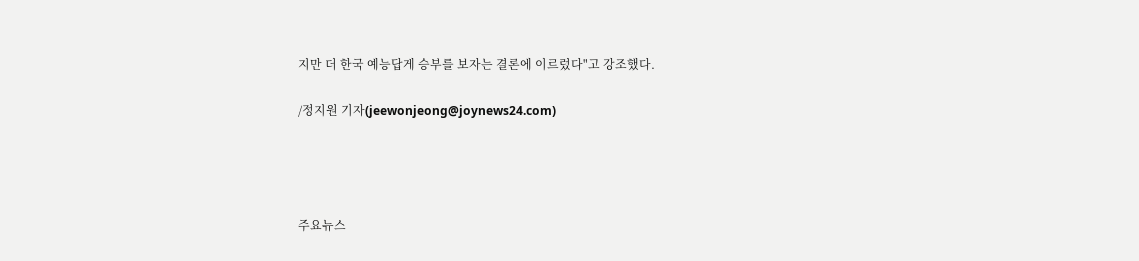지만 더 한국 예능답게 승부를 보자는 결론에 이르렀다"고 강조했다.

/정지원 기자(jeewonjeong@joynews24.com)




주요뉴스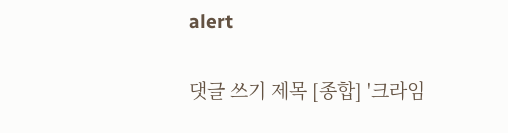alert

댓글 쓰기 제목 [종합] '크라임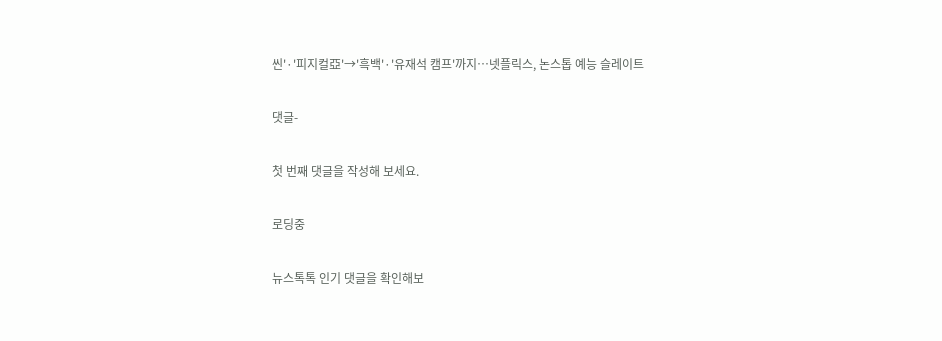씬'·'피지컬亞'→'흑백'·'유재석 캠프'까지…넷플릭스, 논스톱 예능 슬레이트

댓글-

첫 번째 댓글을 작성해 보세요.

로딩중

뉴스톡톡 인기 댓글을 확인해보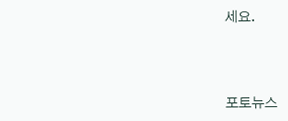세요.



포토뉴스